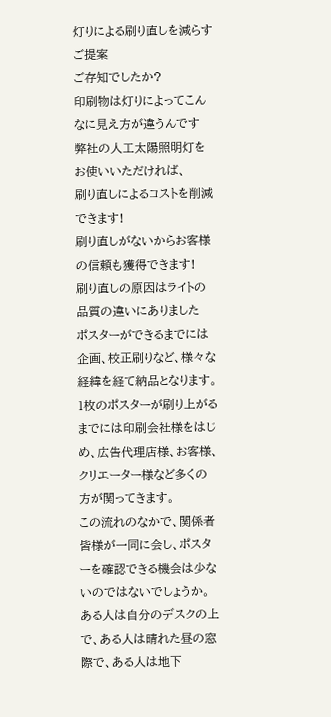灯りによる刷り直しを減らすご提案
ご存知でしたか?
印刷物は灯りによってこんなに見え方が違うんです
弊社の人工太陽照明灯をお使いいただければ、
刷り直しによるコストを削減できます!
刷り直しがないからお客様の信頼も獲得できます!
刷り直しの原因はライトの品質の違いにありました
ポスターができるまでには企画、校正刷りなど、様々な経緯を経て納品となります。
1枚のポスターが刷り上がるまでには印刷会社様をはじめ、広告代理店様、お客様、クリエーター様など多くの方が関ってきます。
この流れのなかで、関係者皆様が一同に会し、ポスターを確認できる機会は少ないのではないでしょうか。
ある人は自分のデスクの上で、ある人は晴れた昼の窓際で、ある人は地下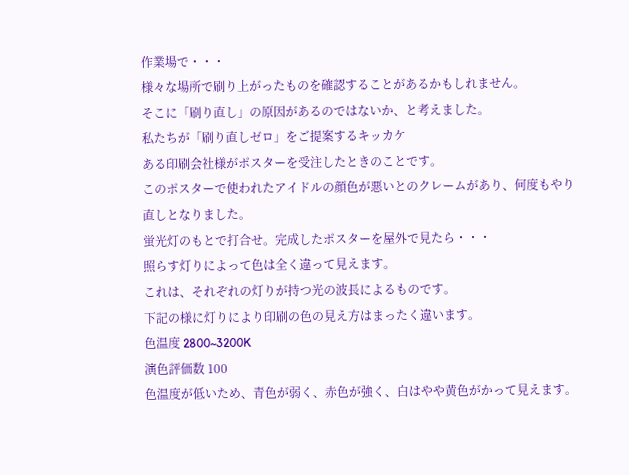作業場で・・・
様々な場所で刷り上がったものを確認することがあるかもしれません。
そこに「刷り直し」の原因があるのではないか、と考えました。
私たちが「刷り直しゼロ」をご提案するキッカケ
ある印刷会社様がポスターを受注したときのことです。
このポスターで使われたアイドルの顔色が悪いとのクレームがあり、何度もやり直しとなりました。
蛍光灯のもとで打合せ。完成したポスターを屋外で見たら・・・
照らす灯りによって色は全く違って見えます。
これは、それぞれの灯りが持つ光の波長によるものです。
下記の様に灯りにより印刷の色の見え方はまったく違います。
色温度 2800~3200K
演色評価数 100
色温度が低いため、青色が弱く、赤色が強く、白はやや黄色がかって見えます。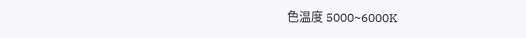色温度 5000~6000K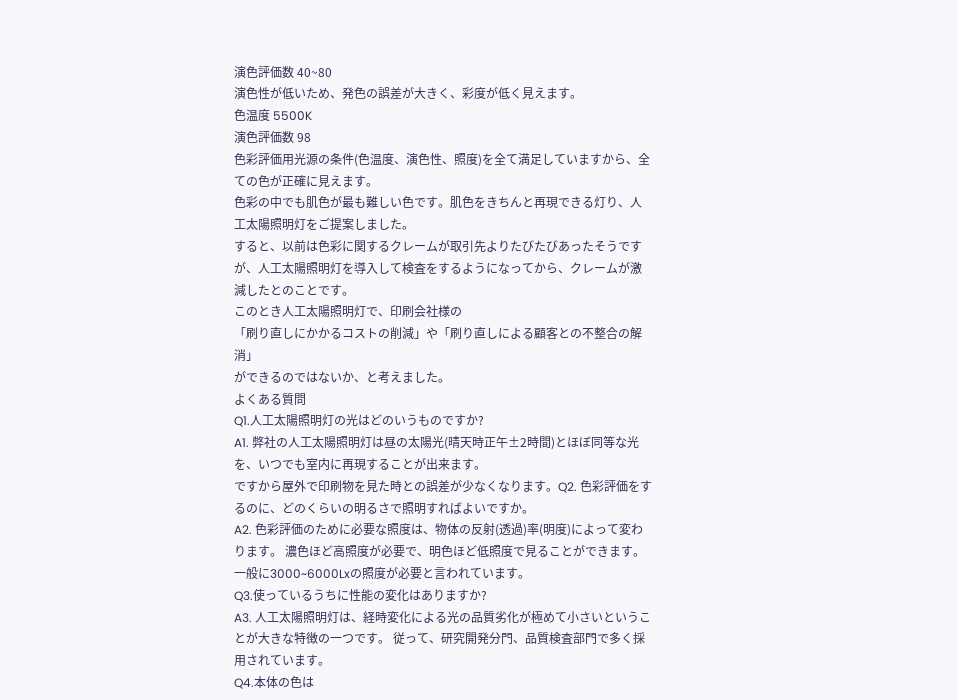演色評価数 40~80
演色性が低いため、発色の誤差が大きく、彩度が低く見えます。
色温度 5500K
演色評価数 98
色彩評価用光源の条件(色温度、演色性、照度)を全て満足していますから、全ての色が正確に見えます。
色彩の中でも肌色が最も難しい色です。肌色をきちんと再現できる灯り、人工太陽照明灯をご提案しました。
すると、以前は色彩に関するクレームが取引先よりたびたびあったそうですが、人工太陽照明灯を導入して検査をするようになってから、クレームが激減したとのことです。
このとき人工太陽照明灯で、印刷会社様の
「刷り直しにかかるコストの削減」や「刷り直しによる顧客との不整合の解消」
ができるのではないか、と考えました。
よくある質問
Q1.人工太陽照明灯の光はどのいうものですか?
A1. 弊社の人工太陽照明灯は昼の太陽光(晴天時正午±2時間)とほぼ同等な光を、いつでも室内に再現することが出来ます。
ですから屋外で印刷物を見た時との誤差が少なくなります。Q2. 色彩評価をするのに、どのくらいの明るさで照明すればよいですか。
A2. 色彩評価のために必要な照度は、物体の反射(透過)率(明度)によって変わります。 濃色ほど高照度が必要で、明色ほど低照度で見ることができます。一般に3000~6000Lxの照度が必要と言われています。
Q3.使っているうちに性能の変化はありますか?
A3. 人工太陽照明灯は、経時変化による光の品質劣化が極めて小さいということが大きな特徴の一つです。 従って、研究開発分門、品質検査部門で多く採用されています。
Q4.本体の色は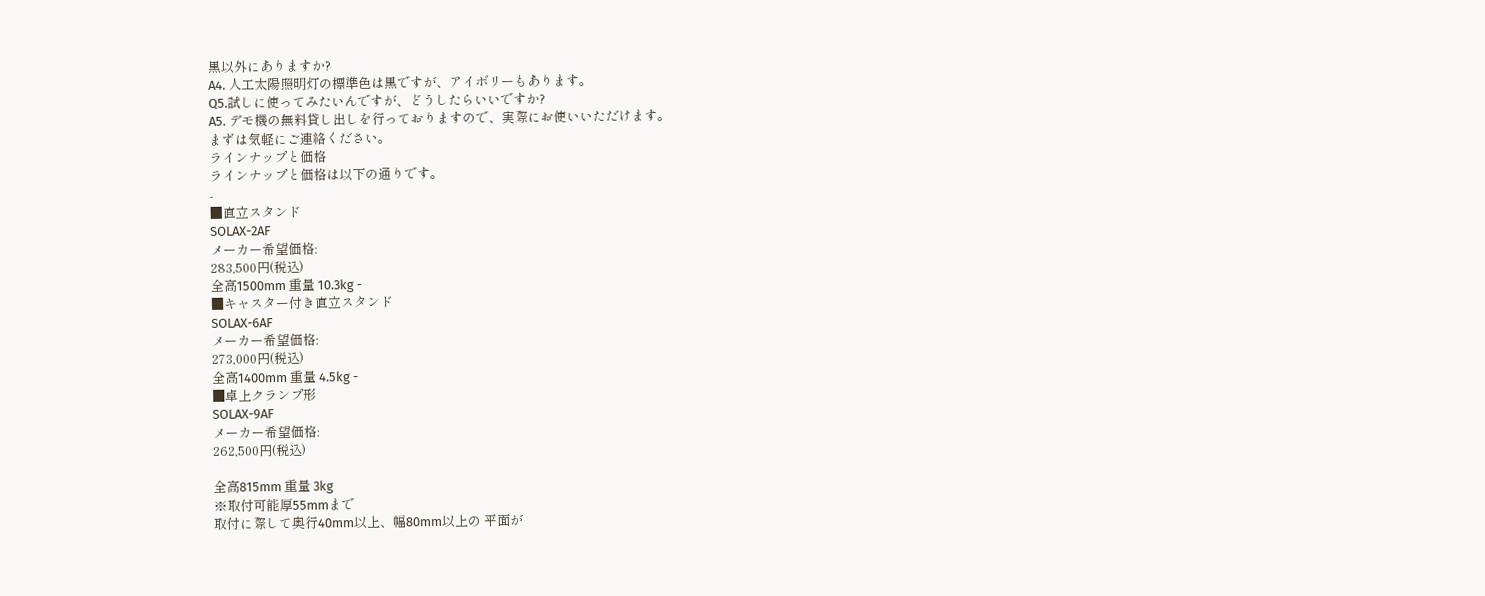黒以外にありますか?
A4. 人工太陽照明灯の標準色は黒ですが、アイボリーもあります。
Q5.試しに使ってみたいんですが、どうしたらいいですか?
A5. デモ機の無料貸し出しを行っておりますので、実際にお使いいただけます。
まずは気軽にご連絡ください。
ラインナップと価格
ラインナップと価格は以下の通りです。
-
■直立スタンド
SOLAX-2AF
メーカー希望価格:
283,500円(税込)
全高1500mm 重量 10.3kg -
■キャスター付き直立スタンド
SOLAX-6AF
メーカー希望価格:
273,000円(税込)
全高1400mm 重量 4.5kg -
■卓上クランプ形
SOLAX-9AF
メーカー希望価格:
262,500円(税込)

全高815mm 重量 3kg
※取付可能厚55mmまで
取付に際して奥行40mm以上、幅80mm以上の 平面が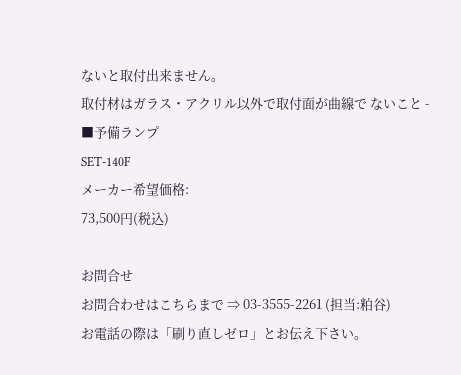ないと取付出来ません。
取付材はガラス・アクリル以外で取付面が曲線で ないこと -
■予備ランプ
SET-140F
メーカー希望価格:
73,500円(税込)

お問合せ
お問合わせはこちらまで ⇒ 03-3555-2261 (担当:粕谷)
お電話の際は「刷り直しゼロ」とお伝え下さい。